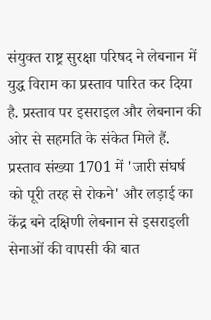संयुक्त राष्ट्र सुरक्षा परिषद ने लेबनान में युद्ध विराम का प्रस्ताव पारित कर दिया है. प्रस्ताव पर इसराइल और लेबनान की ओर से सहमति के संकेत मिले हैं.
प्रस्ताव संख्या 1701 में 'जारी संघर्ष को पूरी तरह से रोकने' और लड़ाई का केंद्र बने दक्षिणी लेबनान से इसराइली सेनाओं की वापसी की बात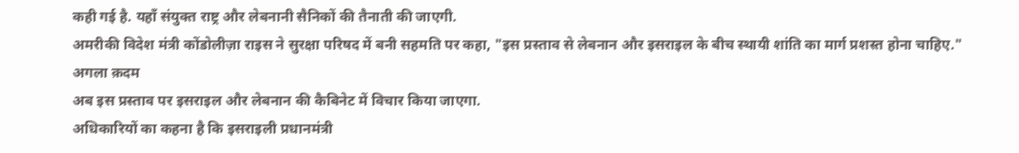कही गई है. यहाँ संयुक्त राष्ट्र और लेबनानी सैनिकों की तैनाती की जाएगी.
अमरीकी विदेश मंत्री कोंडोलीज़ा राइस ने सुरक्षा परिषद में बनी सहमति पर कहा, "इस प्रस्ताव से लेबनान और इसराइल के बीच स्थायी शांति का मार्ग प्रशस्त होना चाहिए."
अगला क़दम
अब इस प्रस्ताव पर इसराइल और लेबनान की कैबिनेट में विचार किया जाएगा.
अधिकारियों का कहना है कि इसराइली प्रधानमंत्री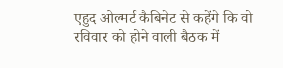एहुद ओल्मर्ट कैबिनेट से कहेंगे कि वो रविवार को होने वाली बैठक में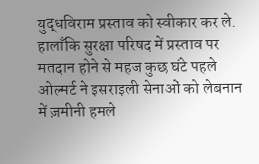युद्धविराम प्रस्ताव को स्वीकार कर ले.
हालाँकि सुरक्षा परिषद में प्रस्ताव पर मतदान होने से महज कुछ घंटे पहले ओल्मर्ट ने इसराइली सेनाओं को लेबनान में ज़मीनी हमले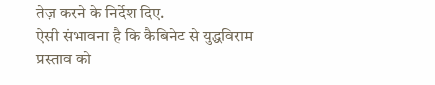तेज़ करने के निर्देश दिए.
ऐसी संभावना है कि कैबिनेट से युद्धविराम प्रस्ताव को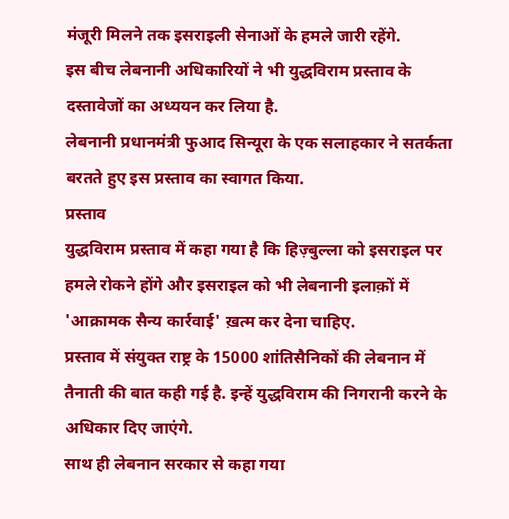मंजूरी मिलने तक इसराइली सेनाओं के हमले जारी रहेंगे.
इस बीच लेबनानी अधिकारियों ने भी युद्धविराम प्रस्ताव के दस्तावेजों का अध्ययन कर लिया है.
लेबनानी प्रधानमंत्री फुआद सिन्यूरा के एक सलाहकार ने सतर्कता बरतते हुए इस प्रस्ताव का स्वागत किया.
प्रस्ताव
युद्धविराम प्रस्ताव में कहा गया है कि हिज़्बुल्ला को इसराइल पर हमले रोकने होंगे और इसराइल को भी लेबनानी इलाक़ों में 'आक्रामक सैन्य कार्रवाई' ख़त्म कर देना चाहिए.
प्रस्ताव में संयुक्त राष्ट्र के 15000 शांतिसैनिकों की लेबनान में तैनाती की बात कही गई है. इन्हें युद्धविराम की निगरानी करने के अधिकार दिए जाएंगे.
साथ ही लेबनान सरकार से कहा गया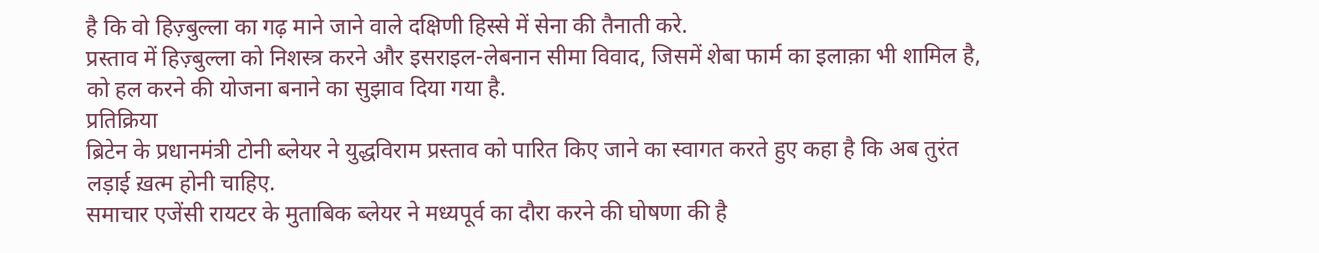है कि वो हिज़्बुल्ला का गढ़ माने जाने वाले दक्षिणी हिस्से में सेना की तैनाती करे.
प्रस्ताव में हिज़्बुल्ला को निशस्त्र करने और इसराइल-लेबनान सीमा विवाद, जिसमें शेबा फार्म का इलाक़ा भी शामिल है, को हल करने की योजना बनाने का सुझाव दिया गया है.
प्रतिक्रिया
ब्रिटेन के प्रधानमंत्री टोनी ब्लेयर ने युद्धविराम प्रस्ताव को पारित किए जाने का स्वागत करते हुए कहा है कि अब तुरंत लड़ाई ख़त्म होनी चाहिए.
समाचार एजेंसी रायटर के मुताबिक ब्लेयर ने मध्यपूर्व का दौरा करने की घोषणा की है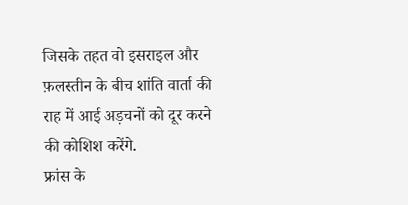जिसके तहत वो इसराइल और फ़लस्तीन के बीच शांति वार्ता की राह में आई अड़चनों को दूर करने की कोशिश करेंगे.
फ्रांस के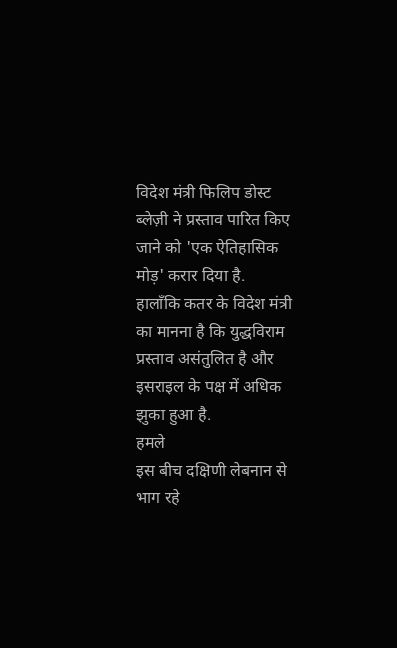विदेश मंत्री फिलिप डोस्ट ब्लेज़ी ने प्रस्ताव पारित किए जाने को 'एक ऐतिहासिक मोड़' करार दिया है.
हालाँकि कतर के विदेश मंत्री का मानना है कि युद्धविराम प्रस्ताव असंतुलित है और इसराइल के पक्ष में अधिक झुका हुआ है.
हमले
इस बीच दक्षिणी लेबनान से भाग रहे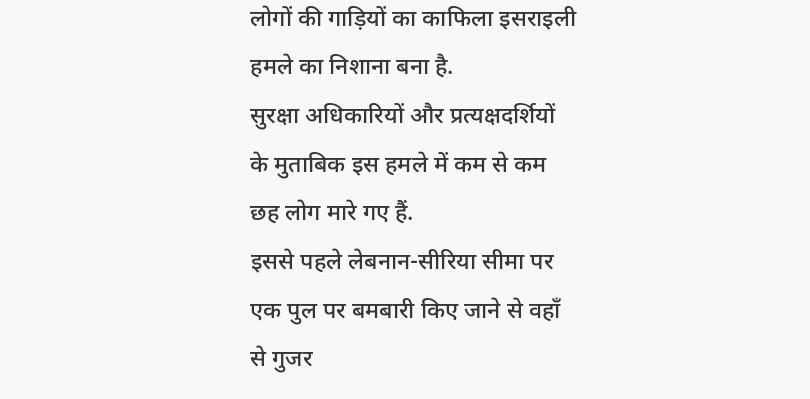लोगों की गाड़ियों का काफिला इसराइली हमले का निशाना बना है.
सुरक्षा अधिकारियों और प्रत्यक्षदर्शियों के मुताबिक इस हमले में कम से कम छह लोग मारे गए हैं.
इससे पहले लेबनान-सीरिया सीमा पर एक पुल पर बमबारी किए जाने से वहाँ से गुजर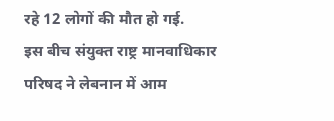रहे 12 लोगों की मौत हो गई.
इस बीच संयुक्त राष्ट्र मानवाधिकार परिषद ने लेबनान में आम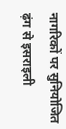नागरिकों पर सुनियोजित ढ़ंग से इसराइली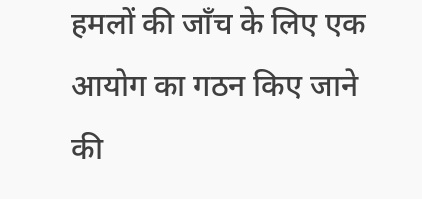हमलों की जाँच के लिए एक आयोग का गठन किए जाने की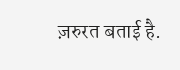ज़रुरत बताई है.